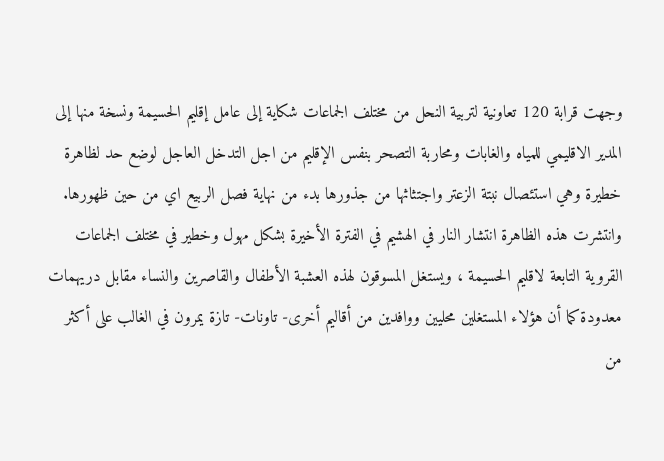وجهت قرابة 120 تعاونية لتربية النحل من مختلف الجماعات شكاية إلى عامل إقليم الحسيمة ونسخة منها إلى المدير الاقليمي للمياه والغابات ومحاربة التصحر بنفس الإقليم من اجل التدخل العاجل لوضع حد لظاهرة خطيرة وهي استئصال نبتة الزعتر واجتثاثها من جذورها بدء من نهاية فصل الربيع اي من حين ظهورها.
وانتشرت هذه الظاهرة انتشار النار في الهشيم في الفترة الأخيرة بشكل مهول وخطير في مختلف الجماعات القروية التابعة لاقليم الحسيمة ، ويستغل المسوقون لهذه العشبة الأطفال والقاصرين والنساء مقابل دريهمات معدودة كما أن هؤلاء المستغلين محليين ووافدين من أقاليم أخرى- تاونات- تازة يمرون في الغالب على أكثر من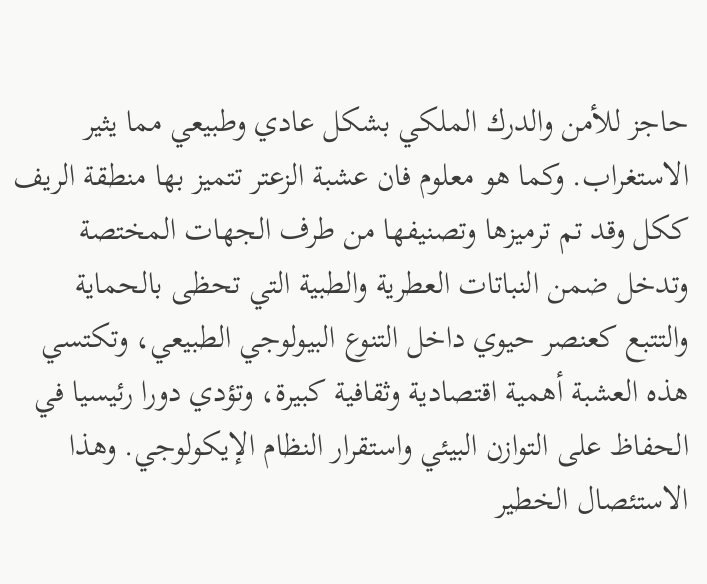حاجز للأمن والدرك الملكي بشكل عادي وطبيعي مما يثير الاستغراب. وكما هو معلوم فان عشبة الزعتر تتميز بها منطقة الريف ككل وقد تم ترميزها وتصنيفها من طرف الجهات المختصة وتدخل ضمن النباتات العطرية والطبية التي تحظى بالحماية والتتبع كعنصر حيوي داخل التنوع البيولوجي الطبيعي، وتكتسي هذه العشبة أهمية اقتصادية وثقافية كبيرة، وتؤدي دورا رئيسيا في الحفاظ على التوازن البيئي واستقرار النظام الإيكولوجي. وهذا الاستئصال الخطير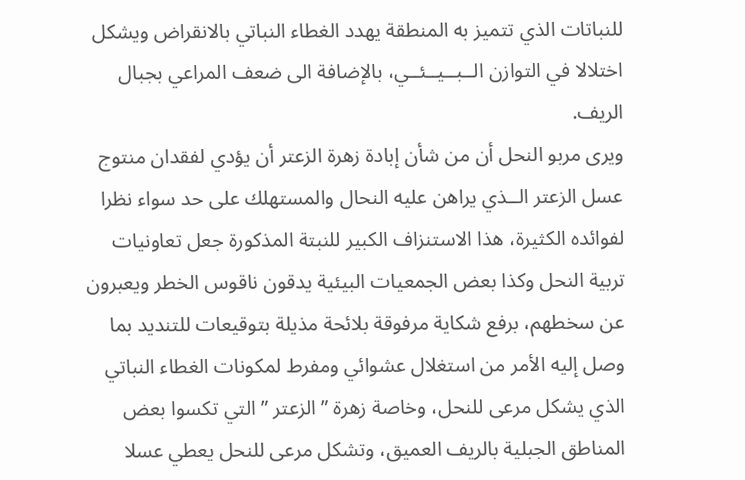للنباتات الذي تتميز به المنطقة يهدد الغطاء النباتي بالانقراض ويشكل اختلالا في التوازن الــبــيــئــي، بالإضافة الى ضعف المراعي بجبال الريف.
ويرى مربو النحل أن من شأن إبادة زهرة الزعتر أن يؤدي لفقدان منتوج عسل الزعتر الــذي يراهن عليه النحال والمستهلك على حد سواء نظرا لفوائده الكثيرة، هذا الاستنزاف الكبير للنبتة المذكورة جعل تعاونيات تربية النحل وكذا بعض الجمعيات البيئية يدقون ناقوس الخطر ويعبرون عن سخطهم، برفع شكاية مرفوقة بلائحة مذيلة بتوقيعات للتنديد بما وصل إليه الأمر من استغلال عشوائي ومفرط لمكونات الغطاء النباتي الذي يشكل مرعى للنحل، وخاصة زهرة ” الزعتر ” التي تكسوا بعض المناطق الجبلية بالريف العميق، وتشكل مرعى للنحل يعطي عسلا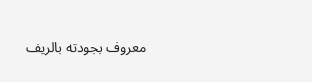معروف بجودته بالريف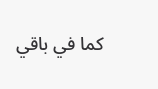كما في باقي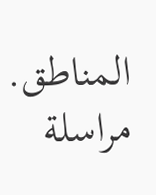المناطق.
مراسلة